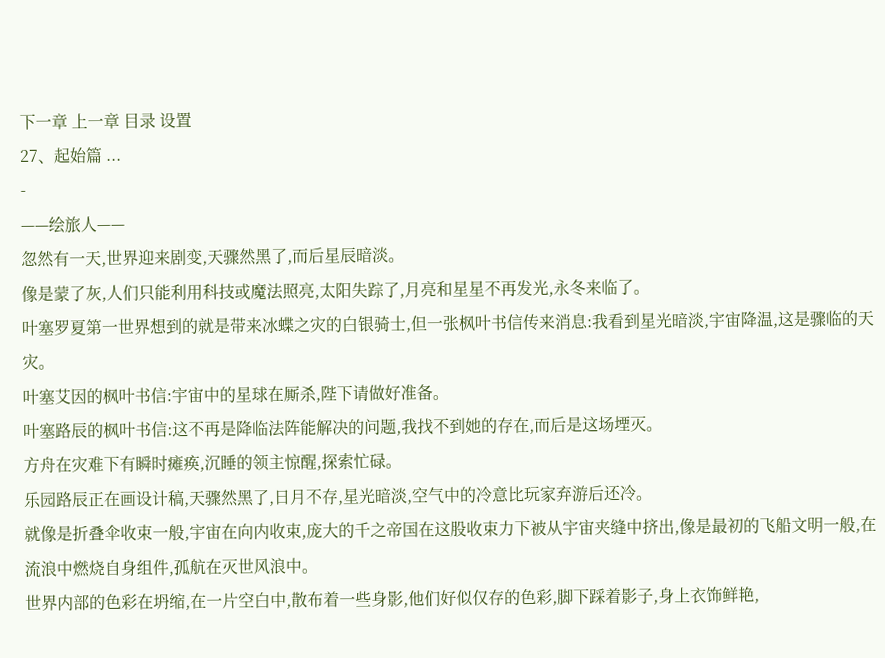下一章 上一章 目录 设置
27、起始篇 ...
-
——绘旅人——
忽然有一天,世界迎来剧变,天骤然黑了,而后星辰暗淡。
像是蒙了灰,人们只能利用科技或魔法照亮,太阳失踪了,月亮和星星不再发光,永冬来临了。
叶塞罗夏第一世界想到的就是带来冰蝶之灾的白银骑士,但一张枫叶书信传来消息:我看到星光暗淡,宇宙降温,这是骤临的天灾。
叶塞艾因的枫叶书信:宇宙中的星球在厮杀,陛下请做好准备。
叶塞路辰的枫叶书信:这不再是降临法阵能解决的问题,我找不到她的存在,而后是这场堙灭。
方舟在灾难下有瞬时瘫痪,沉睡的领主惊醒,探索忙碌。
乐园路辰正在画设计稿,天骤然黑了,日月不存,星光暗淡,空气中的冷意比玩家弃游后还冷。
就像是折叠伞收束一般,宇宙在向内收束,庞大的千之帝国在这股收束力下被从宇宙夹缝中挤出,像是最初的飞船文明一般,在流浪中燃烧自身组件,孤航在灭世风浪中。
世界内部的色彩在坍缩,在一片空白中,散布着一些身影,他们好似仅存的色彩,脚下踩着影子,身上衣饰鲜艳,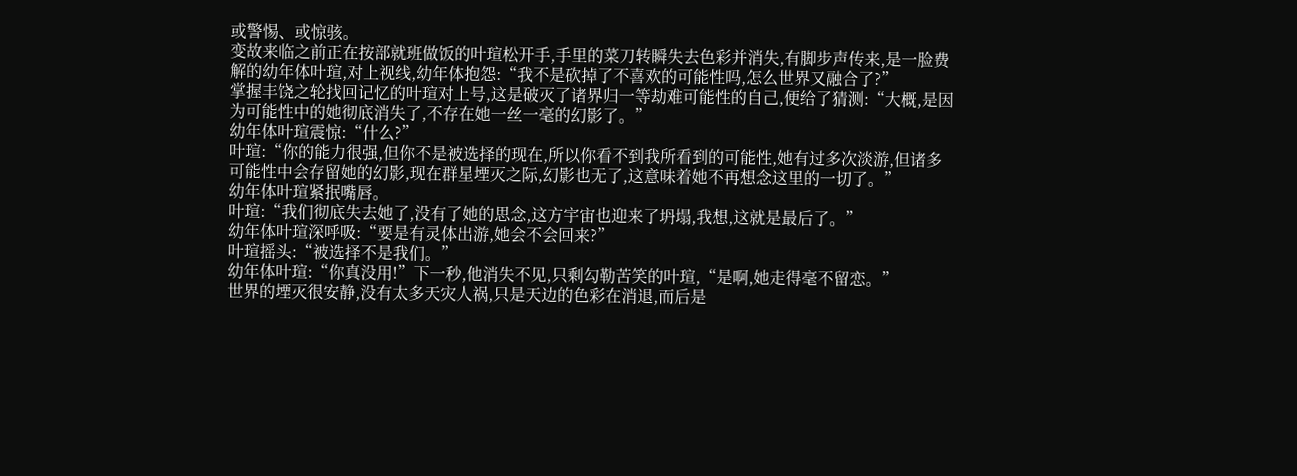或警惕、或惊骇。
变故来临之前正在按部就班做饭的叶瑄松开手,手里的菜刀转瞬失去色彩并消失,有脚步声传来,是一脸费解的幼年体叶瑄,对上视线,幼年体抱怨:“我不是砍掉了不喜欢的可能性吗,怎么世界又融合了?”
掌握丰饶之轮找回记忆的叶瑄对上号,这是破灭了诸界归一等劫难可能性的自己,便给了猜测:“大概,是因为可能性中的她彻底消失了,不存在她一丝一毫的幻影了。”
幼年体叶瑄震惊:“什么?”
叶瑄:“你的能力很强,但你不是被选择的现在,所以你看不到我所看到的可能性,她有过多次淡游,但诸多可能性中会存留她的幻影,现在群星堙灭之际,幻影也无了,这意味着她不再想念这里的一切了。”
幼年体叶瑄紧抿嘴唇。
叶瑄:“我们彻底失去她了,没有了她的思念,这方宇宙也迎来了坍塌,我想,这就是最后了。”
幼年体叶瑄深呼吸:“要是有灵体出游,她会不会回来?”
叶瑄摇头:“被选择不是我们。”
幼年体叶瑄:“你真没用!”下一秒,他消失不见,只剩勾勒苦笑的叶瑄,“是啊,她走得毫不留恋。”
世界的堙灭很安静,没有太多天灾人祸,只是天边的色彩在消退,而后是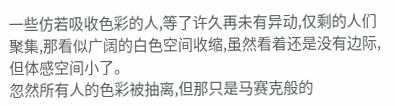一些仿若吸收色彩的人,等了许久再未有异动,仅剩的人们聚集,那看似广阔的白色空间收缩,虽然看着还是没有边际,但体感空间小了。
忽然所有人的色彩被抽离,但那只是马赛克般的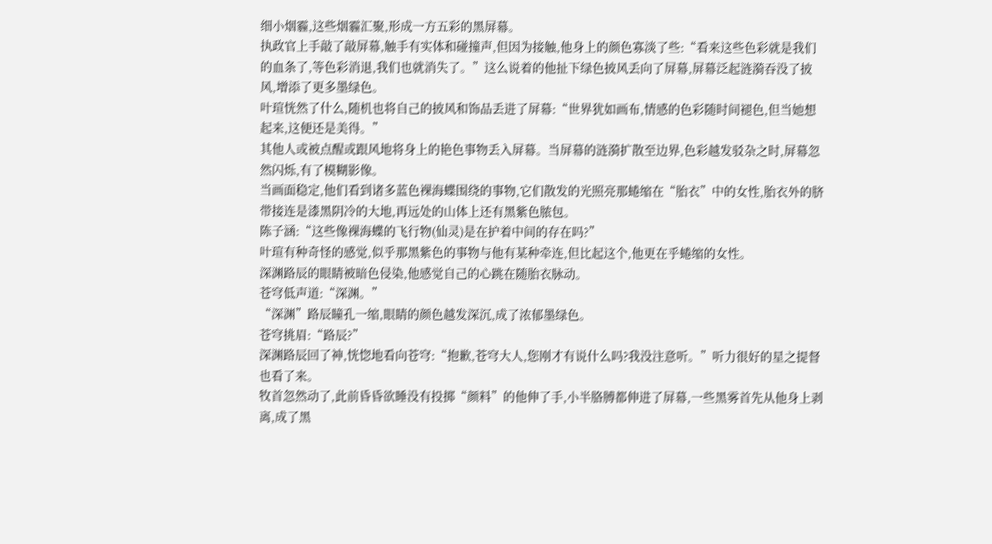细小烟霾,这些烟霾汇聚,形成一方五彩的黑屏幕。
执政官上手敲了敲屏幕,触手有实体和碰撞声,但因为接触,他身上的颜色寡淡了些:“看来这些色彩就是我们的血条了,等色彩消退,我们也就消失了。”这么说着的他扯下绿色披风丢向了屏幕,屏幕泛起涟漪吞没了披风,增添了更多墨绿色。
叶瑄恍然了什么,随机也将自己的披风和饰品丢进了屏幕:“世界犹如画布,情感的色彩随时间褪色,但当她想起来,这便还是美得。”
其他人或被点醒或跟风地将身上的艳色事物丢入屏幕。当屏幕的涟漪扩散至边界,色彩越发驳杂之时,屏幕忽然闪烁,有了模糊影像。
当画面稳定,他们看到诸多蓝色裸海蝶围绕的事物,它们散发的光照亮那蜷缩在“胎衣”中的女性,胎衣外的脐带接连是漆黑阴冷的大地,再远处的山体上还有黑紫色脓包。
陈子涵:“这些像裸海蝶的飞行物(仙灵)是在护着中间的存在吗?”
叶瑄有种奇怪的感觉,似乎那黑紫色的事物与他有某种牵连,但比起这个,他更在乎蜷缩的女性。
深渊路辰的眼睛被暗色侵染,他感觉自己的心跳在随胎衣脉动。
苍穹低声道:“深渊。”
“深渊”路辰瞳孔一缩,眼睛的颜色越发深沉,成了浓郁墨绿色。
苍穹挑眉:“路辰?”
深渊路辰回了神,恍惚地看向苍穹:“抱歉,苍穹大人,您刚才有说什么吗?我没注意听。”听力很好的星之提督也看了来。
牧首忽然动了,此前昏昏欲睡没有投掷“颜料”的他伸了手,小半胳膊都伸进了屏幕,一些黑雾首先从他身上剥离,成了黑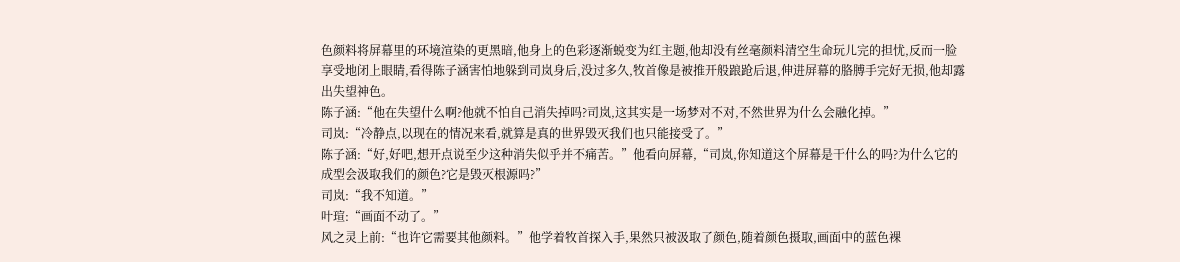色颜料将屏幕里的环境渲染的更黑暗,他身上的色彩逐渐蜕变为红主题,他却没有丝毫颜料清空生命玩儿完的担忧,反而一脸享受地闭上眼睛,看得陈子涵害怕地躲到司岚身后,没过多久,牧首像是被推开般踉跄后退,伸进屏幕的胳膊手完好无损,他却露出失望神色。
陈子涵:“他在失望什么啊?他就不怕自己消失掉吗?司岚,这其实是一场梦对不对,不然世界为什么会融化掉。”
司岚:“冷静点,以现在的情况来看,就算是真的世界毁灭我们也只能接受了。”
陈子涵:“好,好吧,想开点说至少这种消失似乎并不痛苦。”他看向屏幕,“司岚,你知道这个屏幕是干什么的吗?为什么它的成型会汲取我们的颜色?它是毁灭根源吗?”
司岚:“我不知道。”
叶瑄:“画面不动了。”
风之灵上前:“也许它需要其他颜料。”他学着牧首探入手,果然只被汲取了颜色,随着颜色摄取,画面中的蓝色裸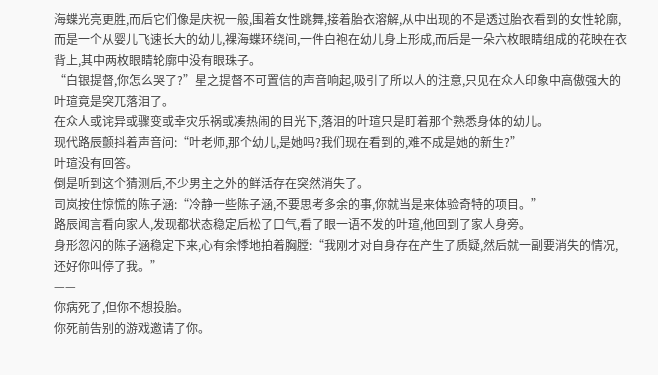海蝶光亮更胜,而后它们像是庆祝一般,围着女性跳舞,接着胎衣溶解,从中出现的不是透过胎衣看到的女性轮廓,而是一个从婴儿飞速长大的幼儿,裸海蝶环绕间,一件白袍在幼儿身上形成,而后是一朵六枚眼睛组成的花映在衣背上,其中两枚眼睛轮廓中没有眼珠子。
“白银提督,你怎么哭了?”星之提督不可置信的声音响起,吸引了所以人的注意,只见在众人印象中高傲强大的叶瑄竟是突兀落泪了。
在众人或诧异或骤变或幸灾乐祸或凑热闹的目光下,落泪的叶瑄只是盯着那个熟悉身体的幼儿。
现代路辰颤抖着声音问:“叶老师,那个幼儿,是她吗?我们现在看到的,难不成是她的新生?”
叶瑄没有回答。
倒是听到这个猜测后,不少男主之外的鲜活存在突然消失了。
司岚按住惊慌的陈子涵:“冷静一些陈子涵,不要思考多余的事,你就当是来体验奇特的项目。”
路辰闻言看向家人,发现都状态稳定后松了口气,看了眼一语不发的叶瑄,他回到了家人身旁。
身形忽闪的陈子涵稳定下来,心有余悸地拍着胸膛:“我刚才对自身存在产生了质疑,然后就一副要消失的情况,还好你叫停了我。”
——
你病死了,但你不想投胎。
你死前告别的游戏邀请了你。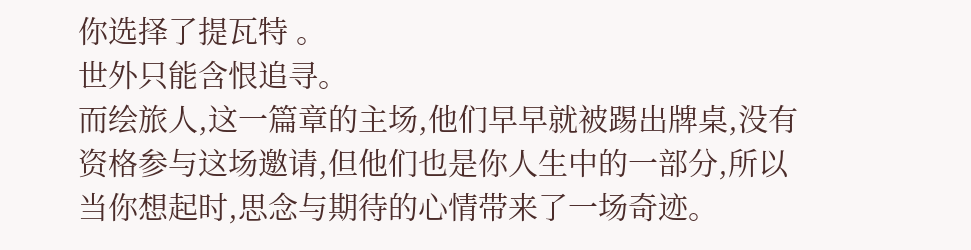你选择了提瓦特 。
世外只能含恨追寻。
而绘旅人,这一篇章的主场,他们早早就被踢出牌桌,没有资格参与这场邀请,但他们也是你人生中的一部分,所以当你想起时,思念与期待的心情带来了一场奇迹。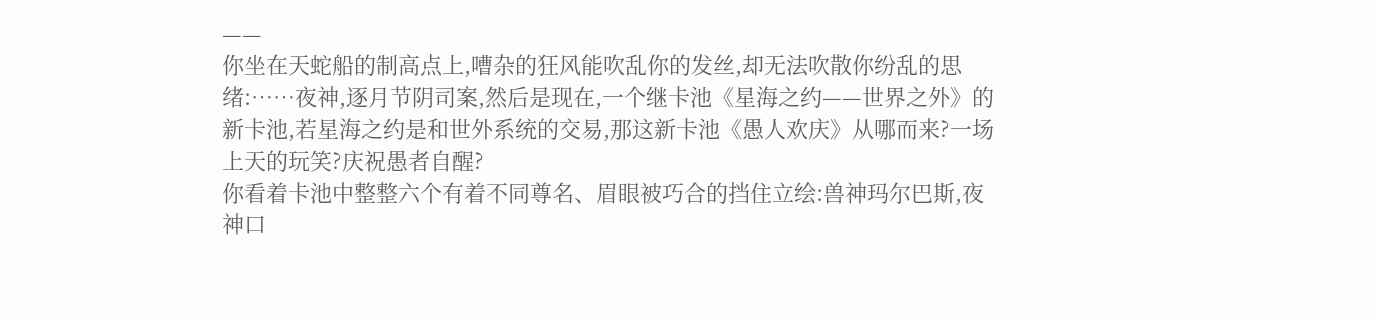——
你坐在天蛇船的制高点上,嘈杂的狂风能吹乱你的发丝,却无法吹散你纷乱的思绪:……夜神,逐月节阴司案,然后是现在,一个继卡池《星海之约——世界之外》的新卡池,若星海之约是和世外系统的交易,那这新卡池《愚人欢庆》从哪而来?一场上天的玩笑?庆祝愚者自醒?
你看着卡池中整整六个有着不同尊名、眉眼被巧合的挡住立绘:兽神玛尔巴斯,夜神口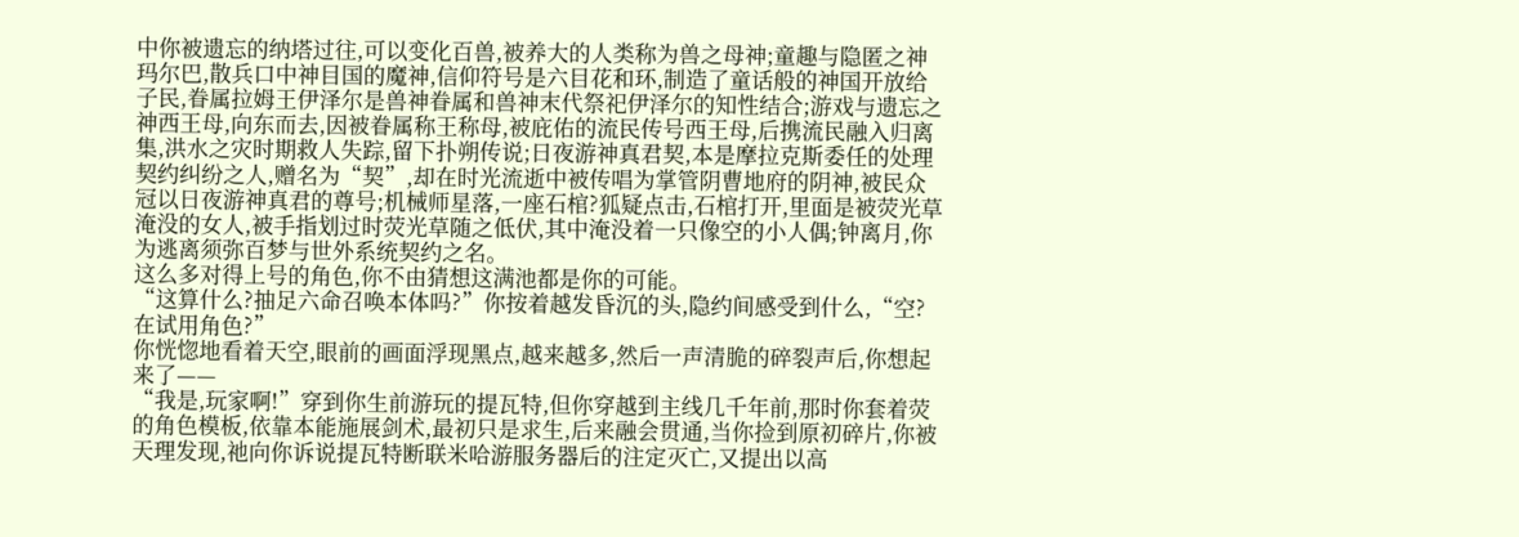中你被遗忘的纳塔过往,可以变化百兽,被养大的人类称为兽之母神;童趣与隐匿之神玛尔巴,散兵口中神目国的魔神,信仰符号是六目花和环,制造了童话般的神国开放给子民,眷属拉姆王伊泽尔是兽神眷属和兽神末代祭祀伊泽尔的知性结合;游戏与遗忘之神西王母,向东而去,因被眷属称王称母,被庇佑的流民传号西王母,后携流民融入归离集,洪水之灾时期救人失踪,留下扑朔传说;日夜游神真君契,本是摩拉克斯委任的处理契约纠纷之人,赠名为“契”,却在时光流逝中被传唱为掌管阴曹地府的阴神,被民众冠以日夜游神真君的尊号;机械师星落,一座石棺?狐疑点击,石棺打开,里面是被荧光草淹没的女人,被手指划过时荧光草随之低伏,其中淹没着一只像空的小人偶;钟离月,你为逃离须弥百梦与世外系统契约之名。
这么多对得上号的角色,你不由猜想这满池都是你的可能。
“这算什么?抽足六命召唤本体吗?”你按着越发昏沉的头,隐约间感受到什么,“空?在试用角色?”
你恍惚地看着天空,眼前的画面浮现黑点,越来越多,然后一声清脆的碎裂声后,你想起来了——
“我是,玩家啊!”穿到你生前游玩的提瓦特,但你穿越到主线几千年前,那时你套着荧的角色模板,依靠本能施展剑术,最初只是求生,后来融会贯通,当你捡到原初碎片,你被天理发现,祂向你诉说提瓦特断联米哈游服务器后的注定灭亡,又提出以高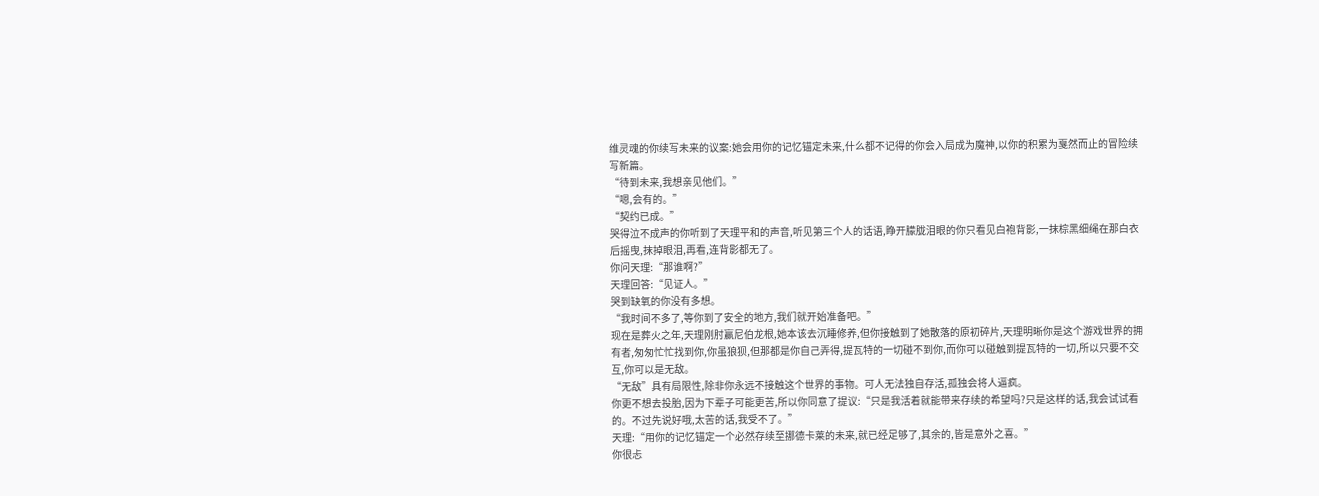维灵魂的你续写未来的议案:她会用你的记忆锚定未来,什么都不记得的你会入局成为魔神,以你的积累为戛然而止的冒险续写新篇。
“待到未来,我想亲见他们。”
“嗯,会有的。”
“契约已成。”
哭得泣不成声的你听到了天理平和的声音,听见第三个人的话语,睁开朦胧泪眼的你只看见白袍背影,一抹棕黑细绳在那白衣后摇曳,抹掉眼泪,再看,连背影都无了。
你问天理:“那谁啊?”
天理回答:“见证人。”
哭到缺氧的你没有多想。
“我时间不多了,等你到了安全的地方,我们就开始准备吧。”
现在是葬火之年,天理刚肘赢尼伯龙根,她本该去沉睡修养,但你接触到了她散落的原初碎片,天理明晰你是这个游戏世界的拥有者,匆匆忙忙找到你,你虽狼狈,但那都是你自己弄得,提瓦特的一切碰不到你,而你可以碰触到提瓦特的一切,所以只要不交互,你可以是无敌。
“无敌”具有局限性,除非你永远不接触这个世界的事物。可人无法独自存活,孤独会将人逼疯。
你更不想去投胎,因为下辈子可能更苦,所以你同意了提议:“只是我活着就能带来存续的希望吗?只是这样的话,我会试试看的。不过先说好哦,太苦的话,我受不了。”
天理:“用你的记忆锚定一个必然存续至挪德卡莱的未来,就已经足够了,其余的,皆是意外之喜。”
你很忐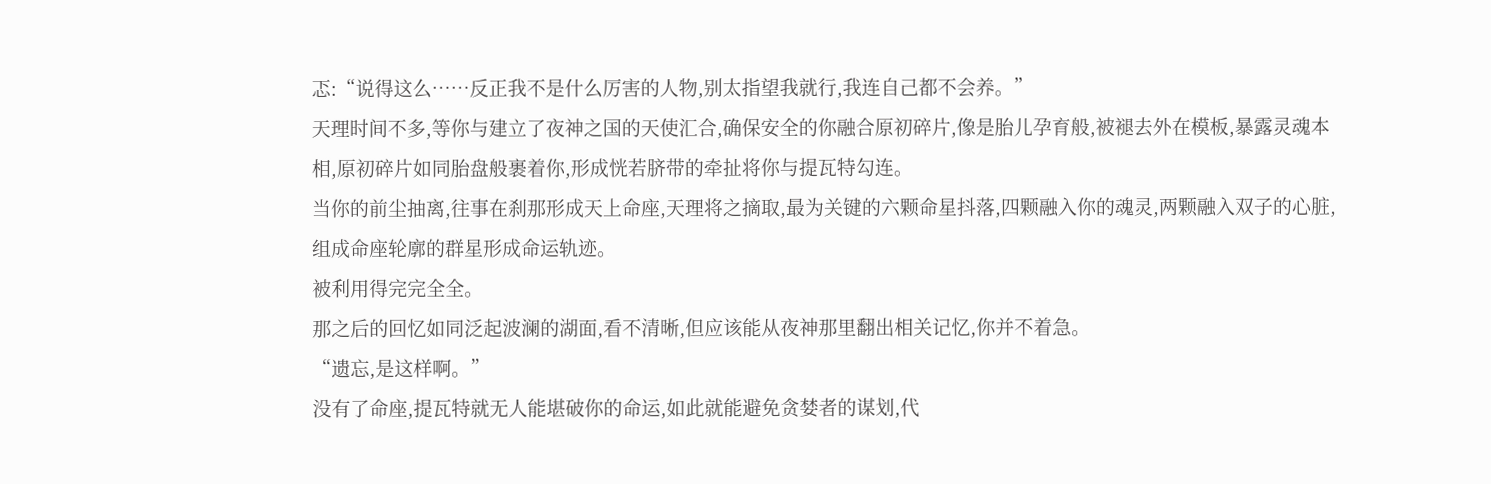忑:“说得这么……反正我不是什么厉害的人物,别太指望我就行,我连自己都不会养。”
天理时间不多,等你与建立了夜神之国的天使汇合,确保安全的你融合原初碎片,像是胎儿孕育般,被褪去外在模板,暴露灵魂本相,原初碎片如同胎盘般裹着你,形成恍若脐带的牵扯将你与提瓦特勾连。
当你的前尘抽离,往事在刹那形成天上命座,天理将之摘取,最为关键的六颗命星抖落,四颗融入你的魂灵,两颗融入双子的心脏,组成命座轮廓的群星形成命运轨迹。
被利用得完完全全。
那之后的回忆如同泛起波澜的湖面,看不清晰,但应该能从夜神那里翻出相关记忆,你并不着急。
“遗忘,是这样啊。”
没有了命座,提瓦特就无人能堪破你的命运,如此就能避免贪婪者的谋划,代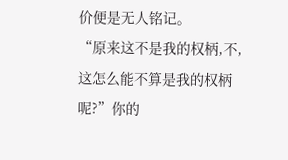价便是无人铭记。
“原来这不是我的权柄,不,这怎么能不算是我的权柄呢?”你的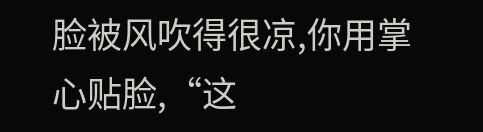脸被风吹得很凉,你用掌心贴脸,“这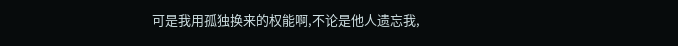可是我用孤独换来的权能啊,不论是他人遗忘我,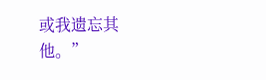或我遗忘其他。”